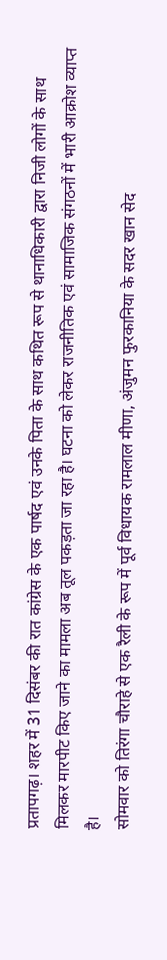प्रतापगढ़। शहर में 31 दिसंबर की रात कांग्रेस के एक पार्षद एवं उनके पिता के साथ कथित रूप से थानाधिकारी द्वारा निजी लोगों के साथ मिलकर मारपीट किए जाने का मामला अब तूल पकड़ता जा रहा है। घटना को लेकर राजनीतिक एवं सामाजिक संगठनों में भारी आक्रोश व्याप्त है।
सोमवार को तिरंगा चौराहे से एक रैली के रूप में पूर्व विधायक रामलाल मीणा, अंजुमन फुरकानिया के सदर खान सेद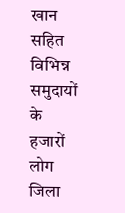खान सहित विभिन्न समुदायों के हजारों लोग जिला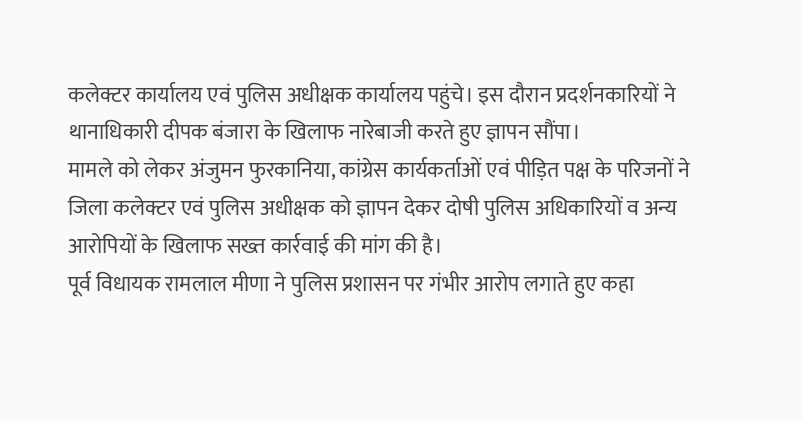कलेक्टर कार्यालय एवं पुलिस अधीक्षक कार्यालय पहुंचे। इस दौरान प्रदर्शनकारियों ने थानाधिकारी दीपक बंजारा के खिलाफ नारेबाजी करते हुए ज्ञापन सौंपा।
मामले को लेकर अंजुमन फुरकानिया, कांग्रेस कार्यकर्ताओं एवं पीड़ित पक्ष के परिजनों ने जिला कलेक्टर एवं पुलिस अधीक्षक को ज्ञापन देकर दोषी पुलिस अधिकारियों व अन्य आरोपियों के खिलाफ सख्त कार्रवाई की मांग की है।
पूर्व विधायक रामलाल मीणा ने पुलिस प्रशासन पर गंभीर आरोप लगाते हुए कहा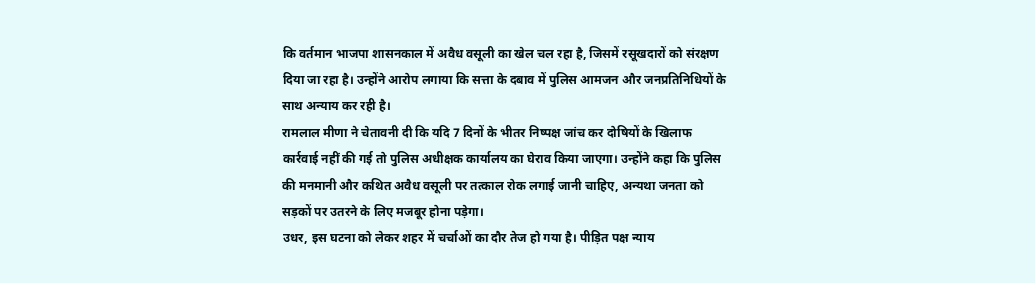कि वर्तमान भाजपा शासनकाल में अवैध वसूली का खेल चल रहा है, जिसमें रसूखदारों को संरक्षण दिया जा रहा है। उन्होंने आरोप लगाया कि सत्ता के दबाव में पुलिस आमजन और जनप्रतिनिधियों के साथ अन्याय कर रही है।
रामलाल मीणा ने चेतावनी दी कि यदि 7 दिनों के भीतर निष्पक्ष जांच कर दोषियों के खिलाफ कार्रवाई नहीं की गई तो पुलिस अधीक्षक कार्यालय का घेराव किया जाएगा। उन्होंने कहा कि पुलिस की मनमानी और कथित अवैध वसूली पर तत्काल रोक लगाई जानी चाहिए, अन्यथा जनता को सड़कों पर उतरने के लिए मजबूर होना पड़ेगा।
उधर, इस घटना को लेकर शहर में चर्चाओं का दौर तेज हो गया है। पीड़ित पक्ष न्याय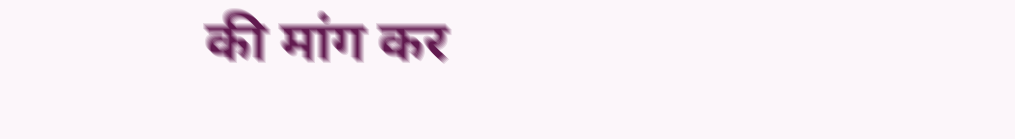की मांग कर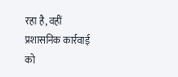रहा है, वहीं प्रशासनिक कार्रवाई को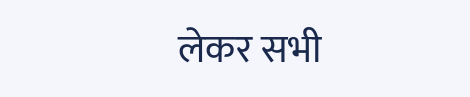लेकर सभी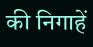की निगाहें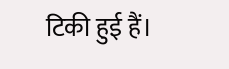टिकी हुई हैं।